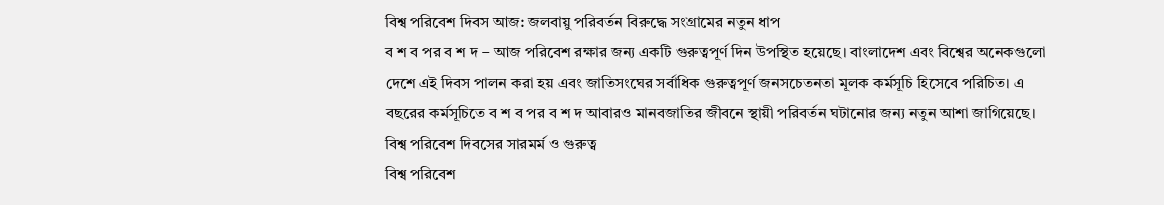বিশ্ব পরিবেশ দিবস আজ: জলবায়ু পরিবর্তন বিরুদ্ধে সংগ্রামের নতুন ধাপ
ব শ ব পর ব শ দ – আজ পরিবেশ রক্ষার জন্য একটি গুরুত্বপূর্ণ দিন উপস্থিত হয়েছে। বাংলাদেশ এবং বিশ্বের অনেকগুলো দেশে এই দিবস পালন করা হয় এবং জাতিসংঘের সর্বাধিক গুরুত্বপূর্ণ জনসচেতনতা মূলক কর্মসূচি হিসেবে পরিচিত। এ বছরের কর্মসূচিতে ব শ ব পর ব শ দ আবারও মানবজাতির জীবনে স্থায়ী পরিবর্তন ঘটানোর জন্য নতুন আশা জাগিয়েছে।
বিশ্ব পরিবেশ দিবসের সারমর্ম ও গুরুত্ব
বিশ্ব পরিবেশ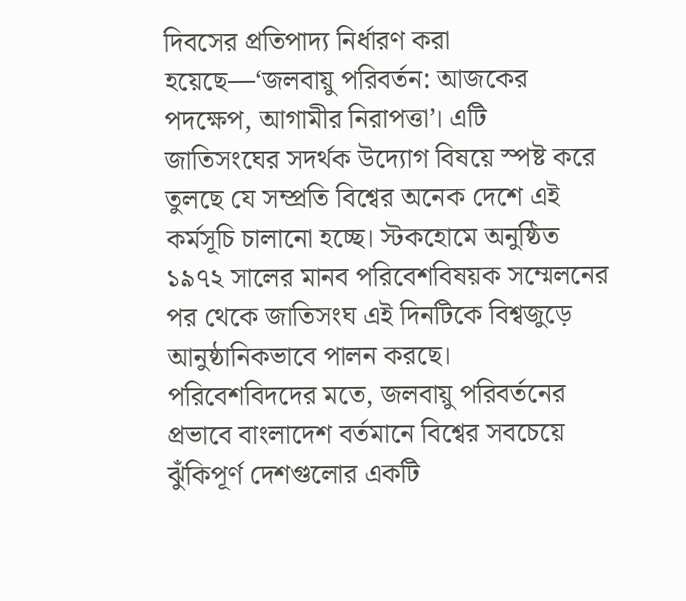দিবসের প্রতিপাদ্য নির্ধারণ করা হয়েছে—‘জলবায়ু পরিবর্তন: আজকের পদক্ষেপ, আগামীর নিরাপত্তা’। এটি জাতিসংঘের সদর্থক উদ্যোগ বিষয়ে স্পষ্ট করে তুলছে যে সম্প্রতি বিশ্বের অনেক দেশে এই কর্মসূচি চালানো হচ্ছে। স্টকহোমে অনুষ্ঠিত ১৯৭২ সালের মানব পরিবেশবিষয়ক সম্মেলনের পর থেকে জাতিসংঘ এই দিনটিকে বিশ্বজুড়ে আনুষ্ঠানিকভাবে পালন করছে।
পরিবেশবিদদের মতে, জলবায়ু পরিবর্তনের প্রভাবে বাংলাদেশ বর্তমানে বিশ্বের সবচেয়ে ঝুঁকিপূর্ণ দেশগুলোর একটি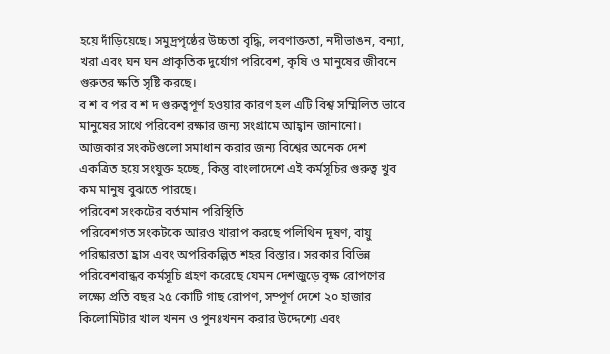হয়ে দাঁড়িয়েছে। সমুদ্রপৃষ্ঠের উচ্চতা বৃদ্ধি, লবণাক্ততা, নদীভাঙন, বন্যা, খরা এবং ঘন ঘন প্রাকৃতিক দুর্যোগ পরিবেশ, কৃষি ও মানুষের জীবনে গুরুতর ক্ষতি সৃষ্টি করছে।
ব শ ব পর ব শ দ গুরুত্বপূর্ণ হওয়ার কারণ হল এটি বিশ্ব সম্মিলিত ভাবে মানুষের সাথে পরিবেশ রক্ষার জন্য সংগ্রামে আহ্বান জানানো। আজকার সংকটগুলো সমাধান করার জন্য বিশ্বের অনেক দেশ একত্রিত হয়ে সংযুক্ত হচ্ছে, কিন্তু বাংলাদেশে এই কর্মসূচির গুরুত্ব খুব কম মানুষ বুঝতে পারছে।
পরিবেশ সংকটের বর্তমান পরিস্থিতি
পরিবেশগত সংকটকে আরও খারাপ করছে পলিথিন দূষণ, বায়ু পরিষ্কারতা হ্রাস এবং অপরিকল্পিত শহর বিস্তার। সরকার বিভিন্ন পরিবেশবান্ধব কর্মসূচি গ্রহণ করেছে যেমন দেশজুড়ে বৃক্ষ রোপণের লক্ষ্যে প্রতি বছর ২৫ কোটি গাছ রোপণ, সম্পূর্ণ দেশে ২০ হাজার কিলোমিটার খাল খনন ও পুনঃখনন করার উদ্দেশ্যে এবং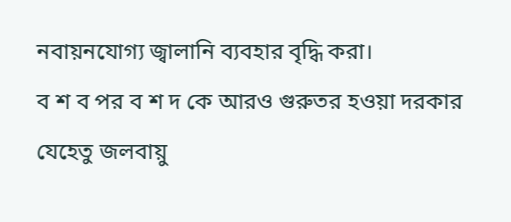নবায়নযোগ্য জ্বালানি ব্যবহার বৃদ্ধি করা।
ব শ ব পর ব শ দ কে আরও গুরুতর হওয়া দরকার যেহেতু জলবায়ু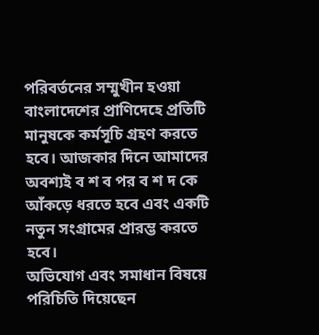পরিবর্তনের সম্মুখীন হওয়া বাংলাদেশের প্রাণিদেহে প্রতিটি মানুষকে কর্মসূচি গ্রহণ করতে হবে। আজকার দিনে আমাদের অবশ্যই ব শ ব পর ব শ দ কে আঁকড়ে ধরতে হবে এবং একটি নতুন সংগ্রামের প্রারম্ভ করতে হবে।
অভিযোগ এবং সমাধান বিষয়ে পরিচিতি দিয়েছেন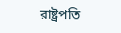রাষ্ট্রপতি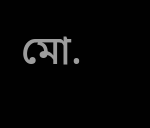মো.